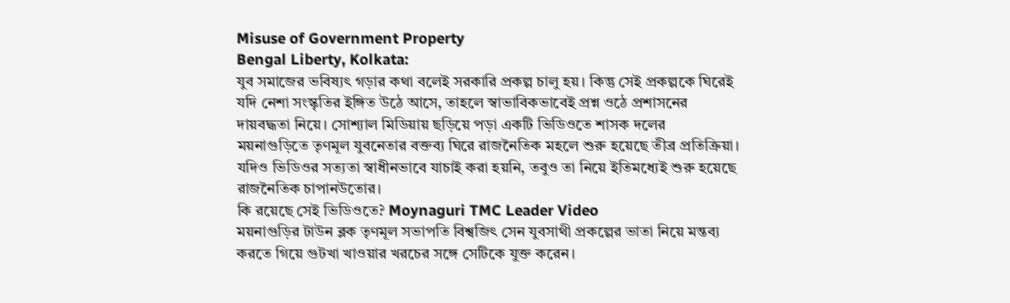Misuse of Government Property
Bengal Liberty, Kolkata:
যুব সমাজের ভবিষ্যৎ গড়ার কথা বলেই সরকারি প্রকল্প চালু হয়। কিন্তু সেই প্রকল্পকে ঘিরেই যদি নেশা সংস্কৃতির ইঙ্গিত উঠে আসে, তাহলে স্বাভাবিকভাবেই প্রশ্ন ওঠে প্রশাসনের দায়বদ্ধতা নিয়ে। সোশ্যাল মিডিয়ায় ছড়িয়ে পড়া একটি ভিডিওতে শাসক দলের ময়নাগুড়িতে তৃণমূল যুবনেতার বক্তব্য ঘিরে রাজনৈতিক মহলে শুরু হয়েছে তীব্র প্রতিক্রিয়া। যদিও ভিডিওর সত্যতা স্বাধীনভাবে যাচাই করা হয়নি, তবুও তা নিয়ে ইতিমধ্যেই শুরু হয়েছে রাজনৈতিক চাপানউতোর।
কি রয়েছে সেই ভিডিওতে? Moynaguri TMC Leader Video
ময়নাগুড়ির টাউন ব্লক তৃণমূল সভাপতি বিশ্বজিৎ সেন যুবসাথী প্রকল্পের ভাতা নিয়ে মন্তব্য করতে গিয়ে গুটখা খাওয়ার খরচের সঙ্গে সেটিকে যুক্ত করেন।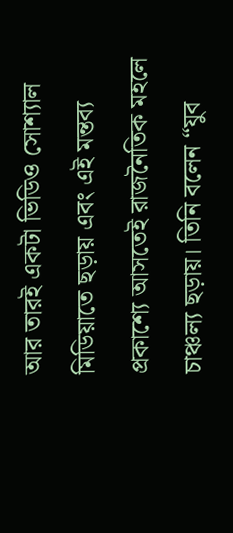আর তারই একটা ভিডিও সোশ্যাল মিডিয়াতে ছড়ায় এবং এই মন্তব্য প্রকাশ্যে আসতেই রাজনৈতিক মহলে চাঞ্চল্য ছড়ায়। তিনি বলেন “যুব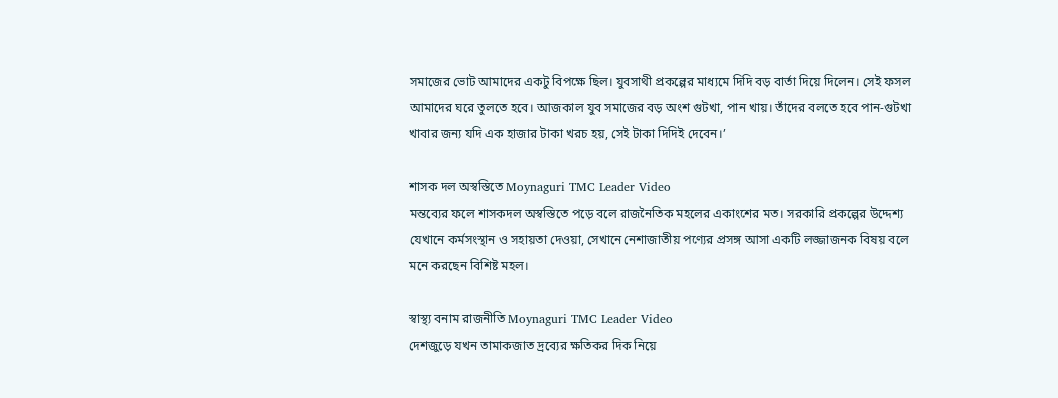সমাজের ভোট আমাদের একটু বিপক্ষে ছিল। যুবসাথী প্রকল্পের মাধ্যমে দিদি বড় বার্তা দিয়ে দিলেন। সেই ফসল আমাদের ঘরে তুলতে হবে। আজকাল যুব সমাজের বড় অংশ গুটখা, পান খায়। তাঁদের বলতে হবে পান-গুটখা খাবার জন্য যদি এক হাজার টাকা খরচ হয়, সেই টাকা দিদিই দেবেন।’

শাসক দল অস্বস্তিতে Moynaguri TMC Leader Video
মন্তব্যের ফলে শাসকদল অস্বস্তিতে পড়ে বলে রাজনৈতিক মহলের একাংশের মত। সরকারি প্রকল্পের উদ্দেশ্য যেখানে কর্মসংস্থান ও সহায়তা দেওয়া, সেখানে নেশাজাতীয় পণ্যের প্রসঙ্গ আসা একটি লজ্জাজনক বিষয় বলে মনে করছেন বিশিষ্ট মহল।

স্বাস্থ্য বনাম রাজনীতি Moynaguri TMC Leader Video
দেশজুড়ে যখন তামাকজাত দ্রব্যের ক্ষতিকর দিক নিয়ে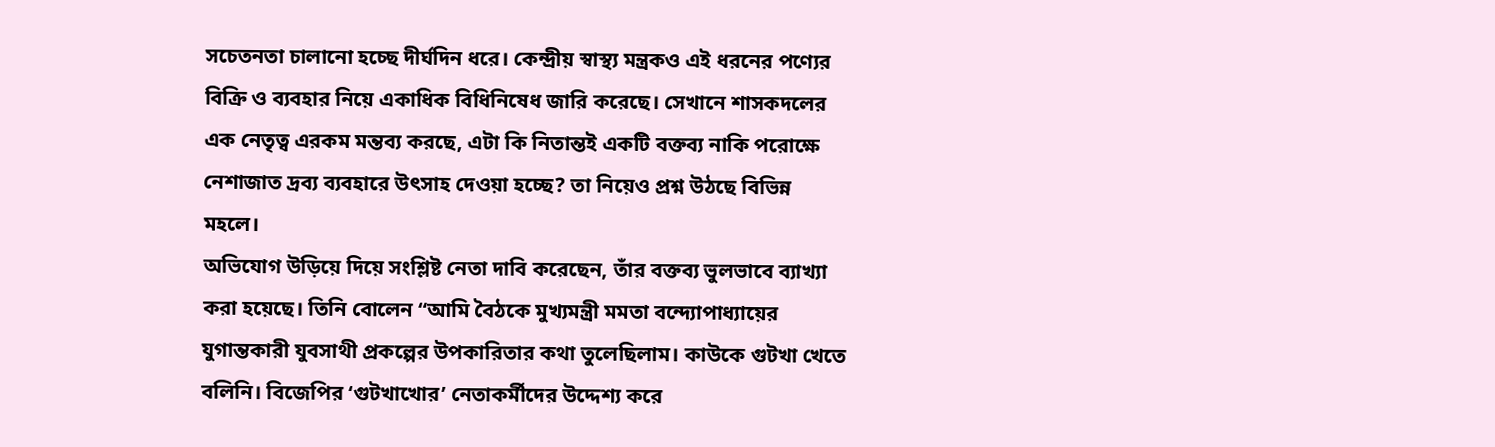সচেতনতা চালানো হচ্ছে দীর্ঘদিন ধরে। কেন্দ্রীয় স্বাস্থ্য মন্ত্রকও এই ধরনের পণ্যের বিক্রি ও ব্যবহার নিয়ে একাধিক বিধিনিষেধ জারি করেছে। সেখানে শাসকদলের এক নেতৃত্ব এরকম মন্তব্য করছে, এটা কি নিতান্তই একটি বক্তব্য নাকি পরোক্ষে নেশাজাত দ্রব্য ব্যবহারে উৎসাহ দেওয়া হচ্ছে? তা নিয়েও প্রশ্ন উঠছে বিভিন্ন মহলে।
অভিযোগ উড়িয়ে দিয়ে সংশ্লিষ্ট নেতা দাবি করেছেন, তাঁর বক্তব্য ভুলভাবে ব্যাখ্যা করা হয়েছে। তিনি বোলেন “আমি বৈঠকে মুখ্যমন্ত্রী মমতা বন্দ্যোপাধ্যায়ের যুগান্তকারী যুবসাথী প্রকল্পের উপকারিতার কথা তুলেছিলাম। কাউকে গুটখা খেতে বলিনি। বিজেপির ‘গুটখাখোর’ নেতাকর্মীদের উদ্দেশ্য করে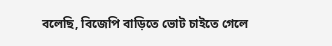বলেছি, বিজেপি বাড়িতে ভোট চাইতে গেলে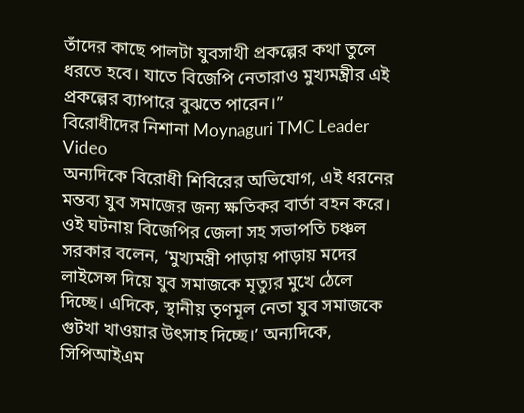তাঁদের কাছে পালটা যুবসাথী প্রকল্পের কথা তুলে ধরতে হবে। যাতে বিজেপি নেতারাও মুখ্যমন্ত্রীর এই প্রকল্পের ব্যাপারে বুঝতে পারেন।”
বিরোধীদের নিশানা Moynaguri TMC Leader Video
অন্যদিকে বিরোধী শিবিরের অভিযোগ, এই ধরনের মন্তব্য যুব সমাজের জন্য ক্ষতিকর বার্তা বহন করে। ওই ঘটনায় বিজেপির জেলা সহ সভাপতি চঞ্চল সরকার বলেন, ‘মুখ্যমন্ত্রী পাড়ায় পাড়ায় মদের লাইসেন্স দিয়ে যুব সমাজকে মৃত্যুর মুখে ঠেলে দিচ্ছে। এদিকে, স্থানীয় তৃণমূল নেতা যুব সমাজকে গুটখা খাওয়ার উৎসাহ দিচ্ছে।’ অন্যদিকে, সিপিআইএম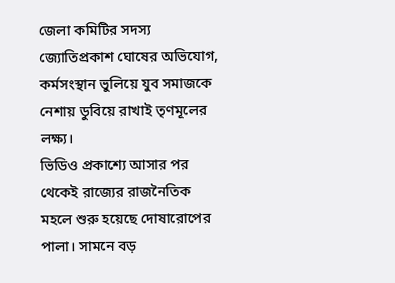জেলা কমিটির সদস্য জ্যোতিপ্রকাশ ঘোষের অভিযোগ, কর্মসংস্থান ভুলিয়ে যুব সমাজকে নেশায় ডুবিয়ে রাখাই তৃণমূলের লক্ষ্য।
ভিডিও প্রকাশ্যে আসার পর থেকেই রাজ্যের রাজনৈতিক মহলে শুরু হয়েছে দোষারোপের পালা। সামনে বড়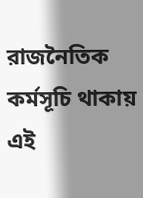রাজনৈতিক কর্মসূচি থাকায় এই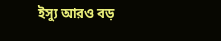ইস্যু আরও বড়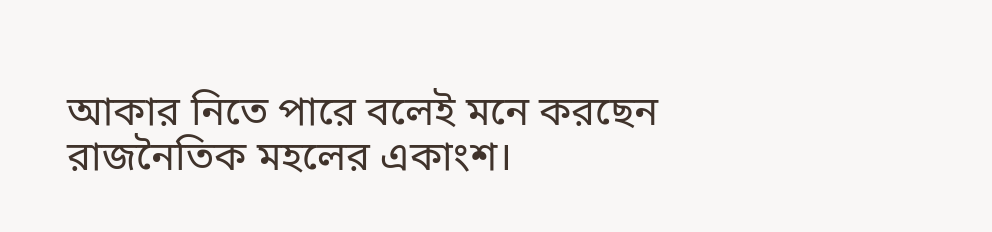আকার নিতে পারে বলেই মনে করছেন রাজনৈতিক মহলের একাংশ।